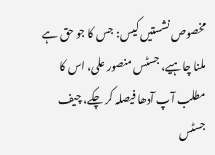مخصوص نشستیں کیس: جس کا جو حق ہے ملنا چاہیے، جسٹس منصور علی، اس کا مطلب آپ آدھا فیصلہ کر چکے، چیف جسٹس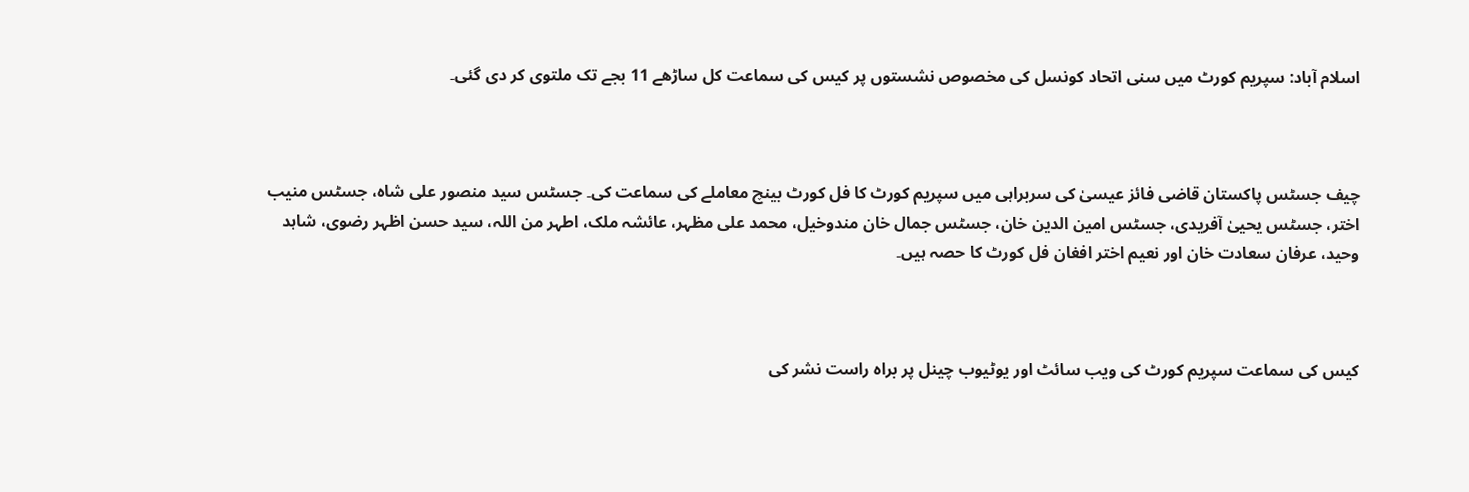اسلام آباد: سپریم کورٹ میں سنی اتحاد کونسل کی مخصوص نشستوں پر کیس کی سماعت کل ساڑھے 11 بجے تک ملتوی کر دی گئی۔



چیف جسٹس پاکستان قاضی فائز عیسیٰ کی سربراہی میں سپریم کورٹ کا فل کورٹ بینچ معاملے کی سماعت کی۔ جسٹس سید منصور علی شاہ، جسٹس منیب اختر، جسٹس یحییٰ آفریدی، جسٹس امین الدین خان، جسٹس جمال خان مندوخیل، محمد علی مظہر، عائشہ ملک، اطہر من اللہ، سید حسن اظہر رضوی، شاہد وحید، عرفان سعادت خان اور نعیم اختر افغان فل کورٹ کا حصہ ہیں۔



کیس کی سماعت سپریم کورٹ کی ویب سائٹ اور یوٹیوب چینل پر براہ راست نشر کی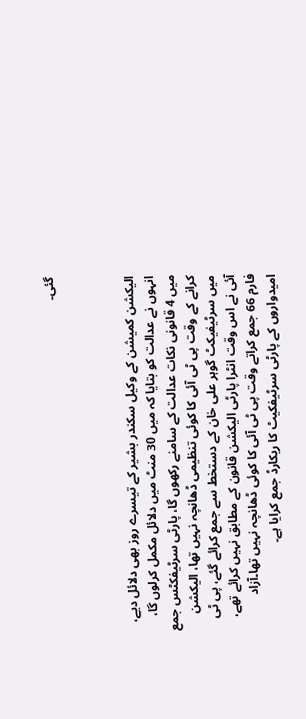گئی۔



الیکشن کمیشن کے وکیل سکندر بشیر کے تیسرے روز بھی دلائل دیے، انہوں نے عدالت کو بتایا کہ میں 30 منٹ میں دلائل مکمل کرلوں گا، میں 4 قانونی نکات عدالت کے سامنے رکھوں گا، پارٹی سرٹیفکٹس جمع کرانے کے وقت پی ٹی آئی کا کوئی تنظیمی ڈھانچہ نہیں تھا، الیکشن میں سرٹیفیکٹ گوہر علی خان کے دستخط سے جمع کرائے گئے، پی ٹی آئی نے اس وقت انٹرا پارٹی الیکشن قانون کے مطابق نہیں کرائے تھے، فارم 66 جمع کراتے وقت پی ٹی آئی کا کوئی ڈھانچہ نہیں تھا۔آزاد امیدواروں کے پارٹی سرٹیفکیٹ کا ریکارڈ جمع کرایا ہے۔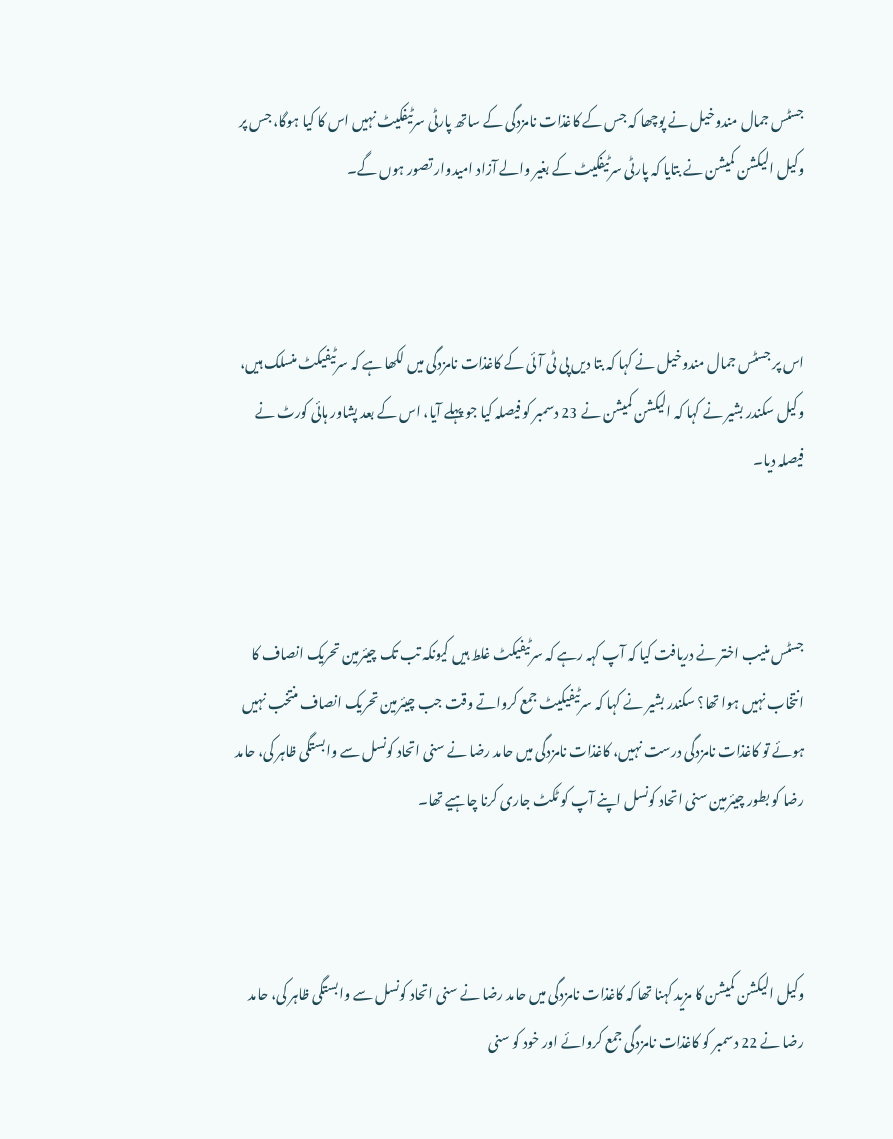جسٹس جمال مندوخیل نے پوچھا کہ جس کے کاغذات نامزدگی کے ساتھ پارٹی سرٹیفکیٹ نہیں اس کا کیا ہوگا، جس پر وکیل الیکشن کمیشن نے بتایا کہ پارٹی سرٹیفکیٹ کے بغیر والے آزاد امیدوار تصور ہوں گے۔



اس پر جسٹس جمال مندوخیل نے کہا کہ بتا دیں پی ٹی آئی کے کاغذات نامزدگی میں لکھا ہے کہ سرٹیفیکٹ منسلک ہیں، وکیل سکندر بشیر نے کہا کہ الیکشن کمیشن نے 23 دسمبر کو فیصلہ کیا جو پہلے آیا، اس کے بعد پشاور ہائی کورٹ نے فیصلہ دیا۔



جسٹس منیب اختر نے دریافت کیا کہ آپ کہہ رہے کہ سرٹیفیکٹ غلط ہیں کیونکہ تب تک چیئرمین تحریک انصاف کا انتخاب نہیں ہوا تھا؟ سکندر بشیر نے کہا کہ سرٹیفیکیٹ جمع کرواتے وقت جب چیئرمین تحریک انصاف منتخب نہیں ہوئے تو کاغذات نامزدگی درست نہیں، کاغذات نامزدگی میں حامد رضا نے سنی اتحاد کونسل سے وابستگی ظاہر کی، حامد رضا کو بطور چیئرمین سنی اتحاد کونسل اپنے آپ کو ٹکٹ جاری کرنا چاہیے تھا۔



وکیل الیکشن کمیشن کا مزید کہنا تھا کہ کاغذات نامزدگی میں حامد رضا نے سنی اتحاد کونسل سے وابستگی ظاہر کی، حامد رضا نے 22 دسمبر کو کاغذات نامزدگی جمع کروائے اور خود کو سنی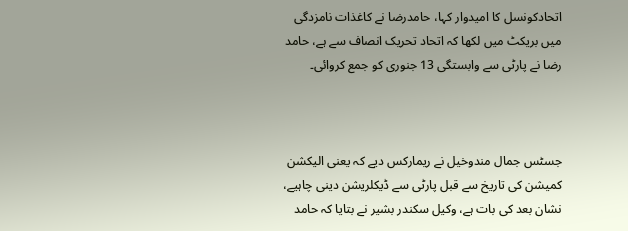اتحادکونسل کا امیدوار کہا، حامدرضا نے کاغذات نامزدگی میں بریکٹ میں لکھا کہ اتحاد تحریک انصاف سے ہے، حامد رضا نے پارٹی سے وابستگی 13 جنوری کو جمع کروائی۔



جسٹس جمال مندوخیل نے ریمارکس دیے کہ یعنی الیکشن کمیشن کی تاریخ سے قبل پارٹی سے ڈیکلریشن دینی چاہیے، نشان بعد کی بات ہے، وکیل سکندر بشیر نے بتایا کہ حامد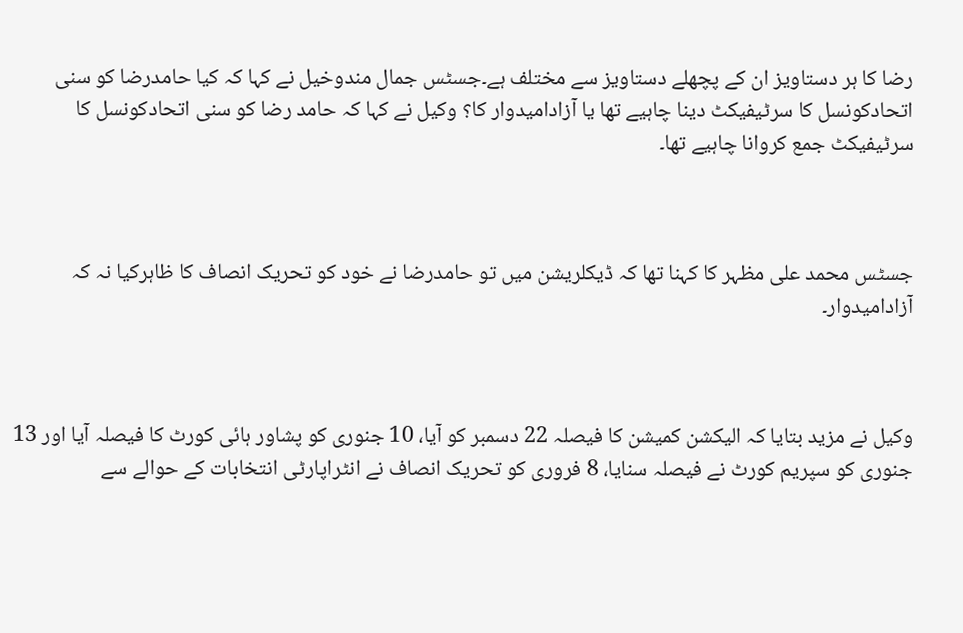رضا کا ہر دستاویز ان کے پچھلے دستاویز سے مختلف ہے۔جسٹس جمال مندوخیل نے کہا کہ کیا حامدرضا کو سنی اتحادکونسل کا سرٹیفیکٹ دینا چاہیے تھا یا آزادامیدوار کا؟ وکیل نے کہا کہ حامد رضا کو سنی اتحادکونسل کا سرٹیفیکٹ جمع کروانا چاہیے تھا۔



جسٹس محمد علی مظہر کا کہنا تھا کہ ڈیکلریشن میں تو حامدرضا نے خود کو تحریک انصاف کا ظاہرکیا نہ کہ آزادامیدوار۔



وکیل نے مزید بتایا کہ الیکشن کمیشن کا فیصلہ 22 دسمبر کو آیا، 10 جنوری کو پشاور ہائی کورٹ کا فیصلہ آیا اور 13 جنوری کو سپریم کورٹ نے فیصلہ سنایا، 8 فروری کو تحریک انصاف نے انٹراپارٹی انتخابات کے حوالے سے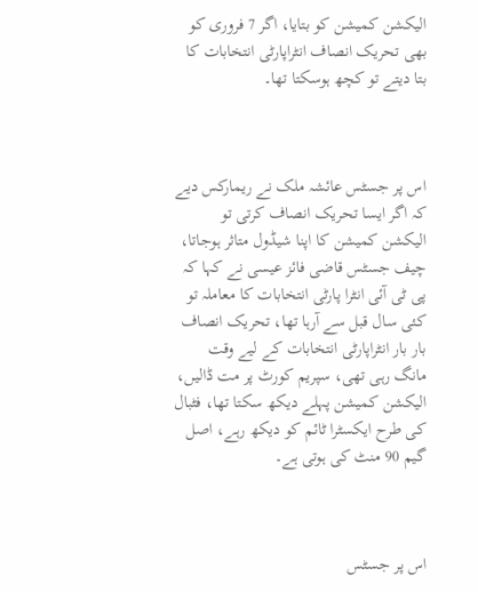الیکشن کمیشن کو بتایا، اگر 7 فروری کو بھی تحریک انصاف انٹراپارٹی انتخابات کا بتا دیتے تو کچھ ہوسکتا تھا۔



اس پر جسٹس عائشہ ملک نے ریمارکس دیے کہ اگر ایسا تحریک انصاف کرتی تو الیکشن کمیشن کا اپنا شیڈول متاثر ہوجاتا، چیف جسٹس قاضی فائز عیسی نے کہا کہ پی ٹی آئی انٹرا پارٹی انتخابات کا معاملہ تو کئی سال قبل سے آرہا تھا، تحریک انصاف بار بار انٹراپارٹی انتخابات کے لیے وقت مانگ رہی تھی، سپریم کورٹ پر مت ڈالیں، الیکشن کمیشن پہلے دیکھ سکتا تھا، فٹبال کی طرح ایکسٹرا ٹائم کو دیکھ رہے، اصل گیم 90 منٹ کی ہوتی ہے۔



اس پر جسٹس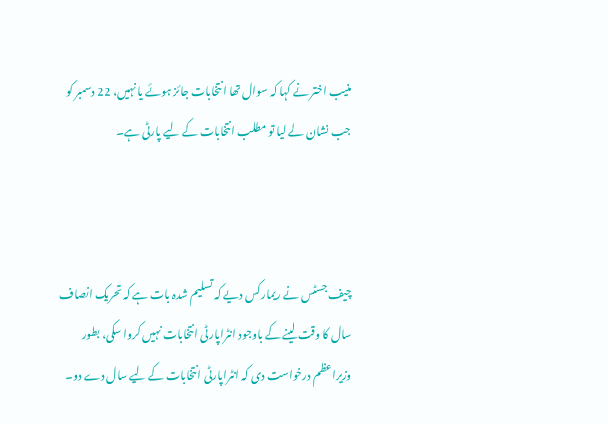منیب اختر نے کہا کہ سوال تھا انتخابات جائز ہوئے یا نہیں، 22 دسمبر کو جب نشان لے لیا تو مطلب انتخابات کے لیے پارٹی ہے۔



چیف جسٹس نے ریمارکس دیے کہ تسلیم شدہ بات ہے کہ تحریک انصاف سال کا وقت لینے کے باوجود انٹراپارٹی انتخابات نہیں کروا سکی، بطور وزیراعظم درخواست دی کہ انٹراپارٹی انتخابات کے لیے سال دے دو۔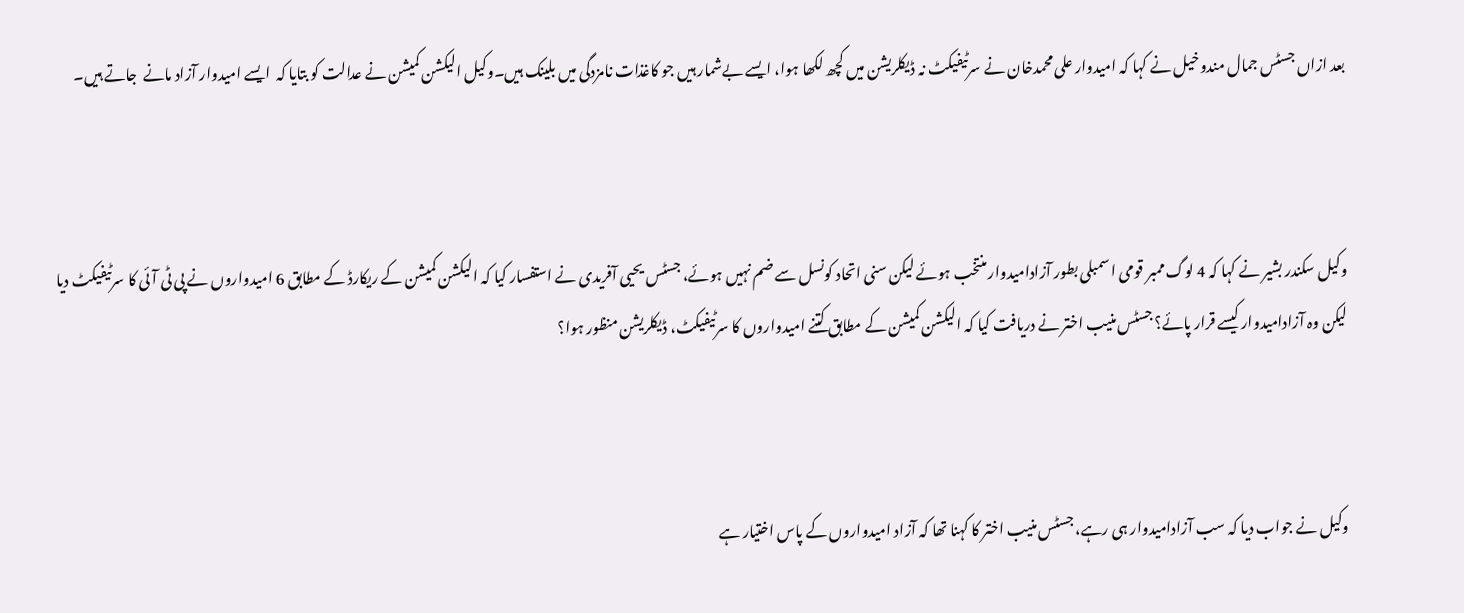بعد ازاں جسٹس جمال مندوخیل نے کہا کہ امیدوار علی محمدخان نے سرٹیفیکٹ نہ ڈیکلریشن میں کچھ لکھا ہوا، ایسے بےشمار ہیں جو کاغذات نامزدگی میں بلینک ہیں۔وکیل الیکشن کمیشن نے عدالت کو بتایا کہ  ایسے امیدوار آزاد مانے  جاتے ہیں۔



وکیل سکندر بشیر نے کہا کہ 4 لوگ ممبر قومی اسمبلی بطور آزادامیدوار منتخب ہوئے لیکن سنی اتحاد کونسل سے ضم نہیں ہوئے، جسٹس یحیی آفریدی نے استفسار کیا کہ الیکشن کمیشن کے ریکارڈ کے مطابق 6 امیدواروں نے پی ٹی آئی کا سرٹیفیکٹ دیا لیکن وہ آزادامیدوار کیسے قرار پائے؟ جسٹس منیب اختر نے دریافت کیا کہ الیکشن کمیشن کے مطابق کتنے امیدواروں کا سرٹیفیکٹ، ڈیکلریشن منظور ہوا؟



وکیل نے جواب دیا کہ سب آزادامیدوار ہی رہے، جسٹس منیب اختر کا کہنا تھا کہ آزاد امیدواروں کے پاس اختیار ہے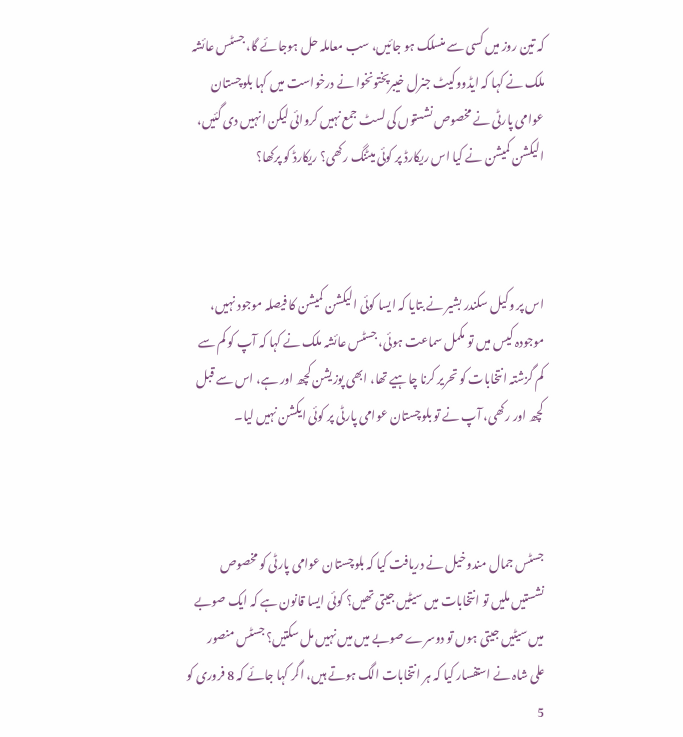کہ تین روز میں کسی سے منسلک ہو جائیں، سب معاملہ حل ہوجائے گا، جسٹس عائشہ ملک نے کہا کہ ایڈووکیٹ جنرل خیبرپختونخوا نے درخواست میں کہا بلوچستان عوامی پارٹی نے مخصوص نشستوں کی لسٹ جمع نہیں کروائی لیکن انہیں دی گئیں، الیکشن کمیشن نے کیا اس ریکارڈ پر کوئی میٹنگ رکھی؟ ریکارڈ کو پرکھا؟



اس پر وکیل سکندر بشیر نے بتایا کہ ایسا کوئی الیکشن کمیشن کا فیصلہ موجود نہیں، موجودہ کیس میں تو مکمل سماعت ہوئی، جسٹس عائشہ ملک نے کہا کہ آپ کو کم سے کم گزشتہ انتخابات کو تحریر کرنا چاہیے تھا، ابھی پوزیشن کچھ اور ہے، اس سے قبل کچھ اور رکھی، آپ نے تو بلوچستان عوامی پارٹی پر کوئی ایکشن نہیں لیا۔



جسٹس جمال مندوخیل نے دریافت کیا کہ بلوچستان عوامی پارٹی کو مخصوص نشستیں ملیں تو انتخابات میں سیٹیں جیتی تھیں؟ کوئی ایسا قانون ہے کہ ایک صوبے میں سیٹیں جیتی ہوں تو دوسرے صوبے میں میں نہیں مل سکتیں؟ جسٹس منصور علی شاہ نے استفسار کیا کہ ہر انتخابات الگ ہوتے ہیں، اگر کہا جائے کہ 8 فروری کو 5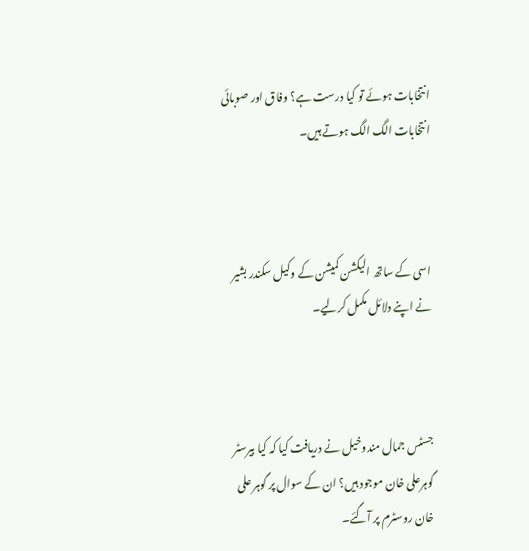انتخابات ہوئے تو کیا درست ہے؟ وفاق اور صوبائی انتخابات الگ الگ ہوتے ہیں۔



اسی کے ساتھ الیکشن کمیشن کے وکیل سکندر بشیر نے اپنے دلائل مکمل کرلیے۔



جسٹس جمال مندوخیل نے دریافت کیا کہ کیا بیرسٹر گوہرعلی خان موجود ہیں؟ ان کے سوال پر گوہر علی خان روسٹرم پر آگئے۔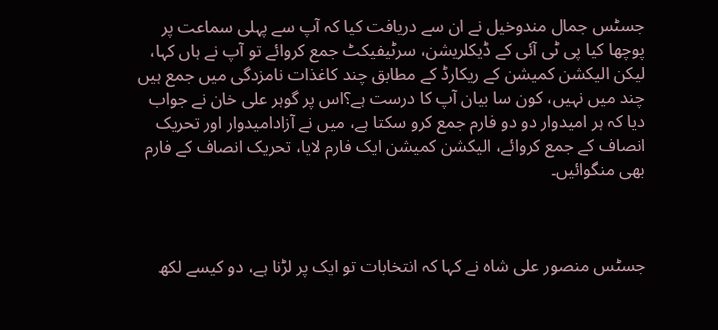جسٹس جمال مندوخیل نے ان سے دریافت کیا کہ آپ سے پہلی سماعت پر پوچھا کیا پی ٹی آئی کے ڈیکلریشن، سرٹیفیکٹ جمع کروائے تو آپ نے ہاں کہا، لیکن الیکشن کمیشن کے ریکارڈ کے مطابق چند کاغذات نامزدگی میں جمع ہیں چند میں نہیں، کون سا بیان آپ کا درست ہے؟اس پر گوہر علی خان نے جواب دیا کہ ہر امیدوار دو دو فارم جمع کرو سکتا ہے، میں نے آزادامیدوار اور تحریک انصاف کے جمع کروائے، الیکشن کمیشن ایک فارم لایا، تحریک انصاف کے فارم بھی منگوائیں۔



جسٹس منصور علی شاہ نے کہا کہ انتخابات تو ایک پر لڑنا ہے، دو کیسے لکھ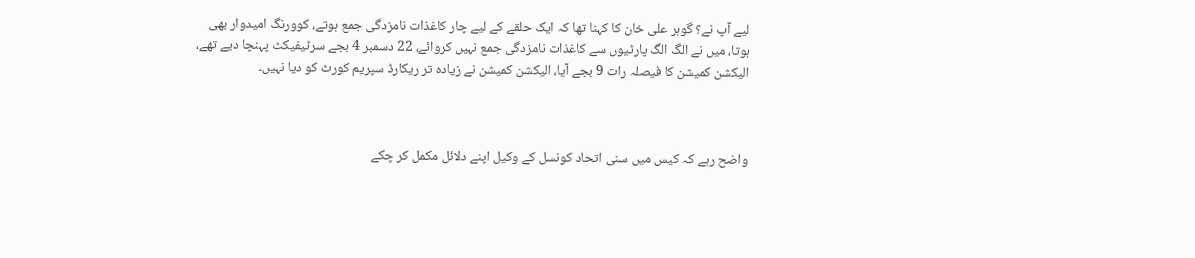لیے آپ نے؟ گوہر علی خان کا کہنا تھا کہ ایک حلقے کے لیے چار کاغذات نامزدگی جمع ہوتے، کوورنگ امیدوار بھی ہوتا، میں نے الگ الگ پارٹیوں سے کاغذات نامزدگی جمع نہیں کروائے، 22 دسمبر 4 بجے سرٹیفیکٹ پہنچا دیے تھے، الیکشن کمیشن کا فیصلہ رات 9 بجے آیا، الیکشن کمیشن نے زیادہ تر ریکارڈ سپریم کورٹ کو دیا نہیں۔



واضح رہے کہ کیس میں سنی اتحاد کونسل کے وکیل اپنے دلائل مکمل کر چکے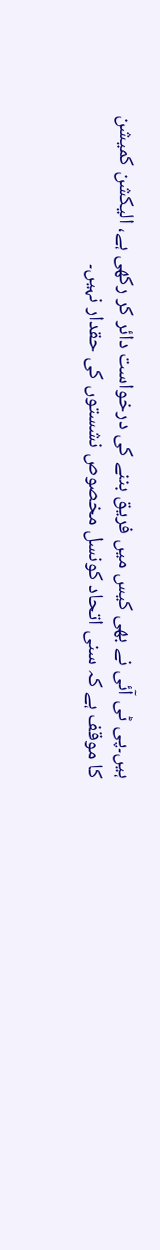ہیں۔پی ٹی آئی نے بھی کیس میں فریق بننے کی درخواست دائر کر رکھی ہے، الیکشن کمیشن کا موقف ہے کہ سنی اتحاد کونسل مخصوص نشستوں کی حقدار نہیں۔